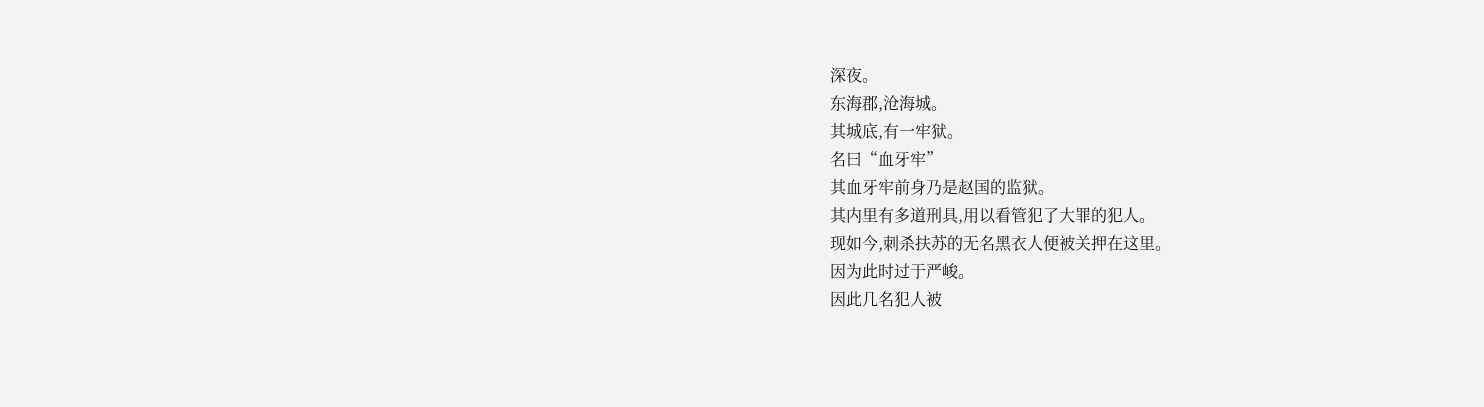深夜。
东海郡,沧海城。
其城底,有一牢狱。
名曰“血牙牢”
其血牙牢前身乃是赵国的监狱。
其内里有多道刑具,用以看管犯了大罪的犯人。
现如今,刺杀扶苏的无名黑衣人便被关押在这里。
因为此时过于严峻。
因此几名犯人被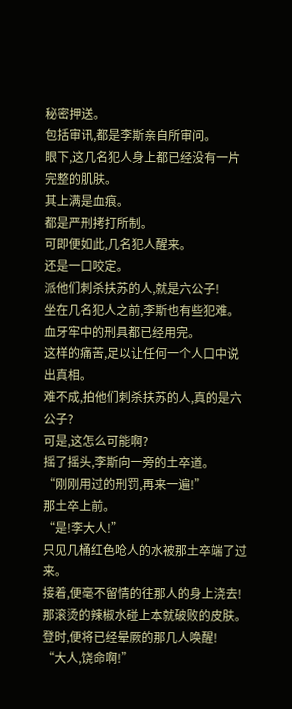秘密押送。
包括审讯,都是李斯亲自所审问。
眼下,这几名犯人身上都已经没有一片完整的肌肤。
其上满是血痕。
都是严刑拷打所制。
可即便如此,几名犯人醒来。
还是一口咬定。
派他们刺杀扶苏的人,就是六公子!
坐在几名犯人之前,李斯也有些犯难。
血牙牢中的刑具都已经用完。
这样的痛苦,足以让任何一个人口中说出真相。
难不成,拍他们刺杀扶苏的人,真的是六公子?
可是,这怎么可能啊?
摇了摇头,李斯向一旁的土卒道。
“刚刚用过的刑罚,再来一遍!”
那土卒上前。
“是!李大人!”
只见几桶红色呛人的水被那土卒端了过来。
接着,便毫不留情的往那人的身上浇去!
那滚烫的辣椒水碰上本就破败的皮肤。
登时,便将已经晕厥的那几人唤醒!
“大人,饶命啊!”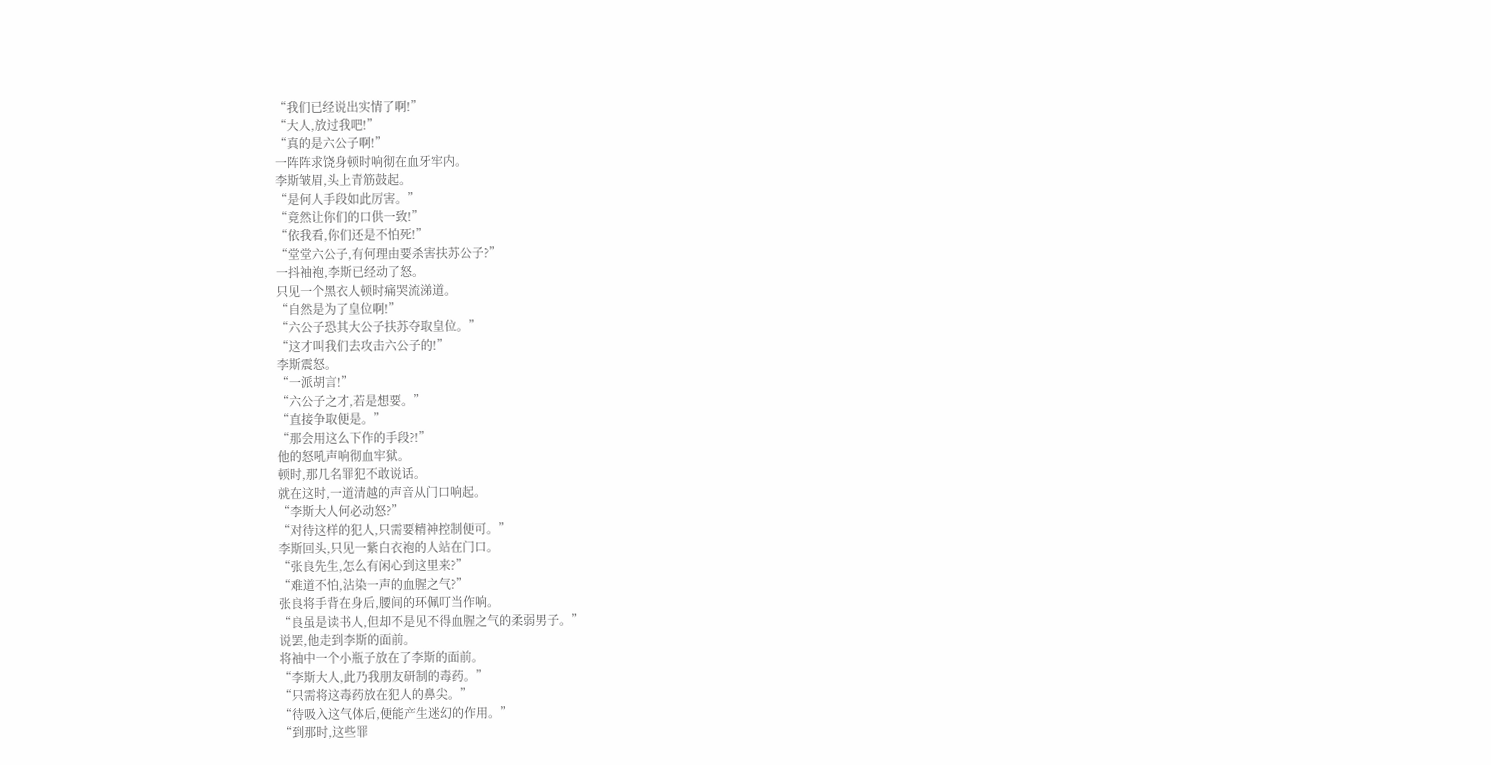“我们已经说出实情了啊!”
“大人,放过我吧!”
“真的是六公子啊!”
一阵阵求饶身顿时响彻在血牙牢内。
李斯皱眉,头上青筋鼓起。
“是何人手段如此厉害。”
“竟然让你们的口供一致!”
“依我看,你们还是不怕死!”
“堂堂六公子,有何理由要杀害扶苏公子?”
一抖袖袍,李斯已经动了怒。
只见一个黑衣人顿时痛哭流涕道。
“自然是为了皇位啊!”
“六公子恐其大公子扶苏夺取皇位。”
“这才叫我们去攻击六公子的!”
李斯震怒。
“一派胡言!”
“六公子之才,若是想要。”
“直接争取便是。”
“那会用这么下作的手段?!”
他的怒吼声响彻血牢狱。
顿时,那几名罪犯不敢说话。
就在这时,一道清越的声音从门口响起。
“李斯大人何必动怒?”
“对待这样的犯人,只需要精神控制便可。”
李斯回头,只见一紫白衣袍的人站在门口。
“张良先生,怎么有闲心到这里来?”
“难道不怕,沾染一声的血腥之气?”
张良将手背在身后,腰间的环佩叮当作响。
“良虽是读书人,但却不是见不得血腥之气的柔弱男子。”
说罢,他走到李斯的面前。
将袖中一个小瓶子放在了李斯的面前。
“李斯大人,此乃我朋友研制的毒药。”
“只需将这毒药放在犯人的鼻尖。”
“待吸入这气体后,便能产生迷幻的作用。”
“到那时,这些罪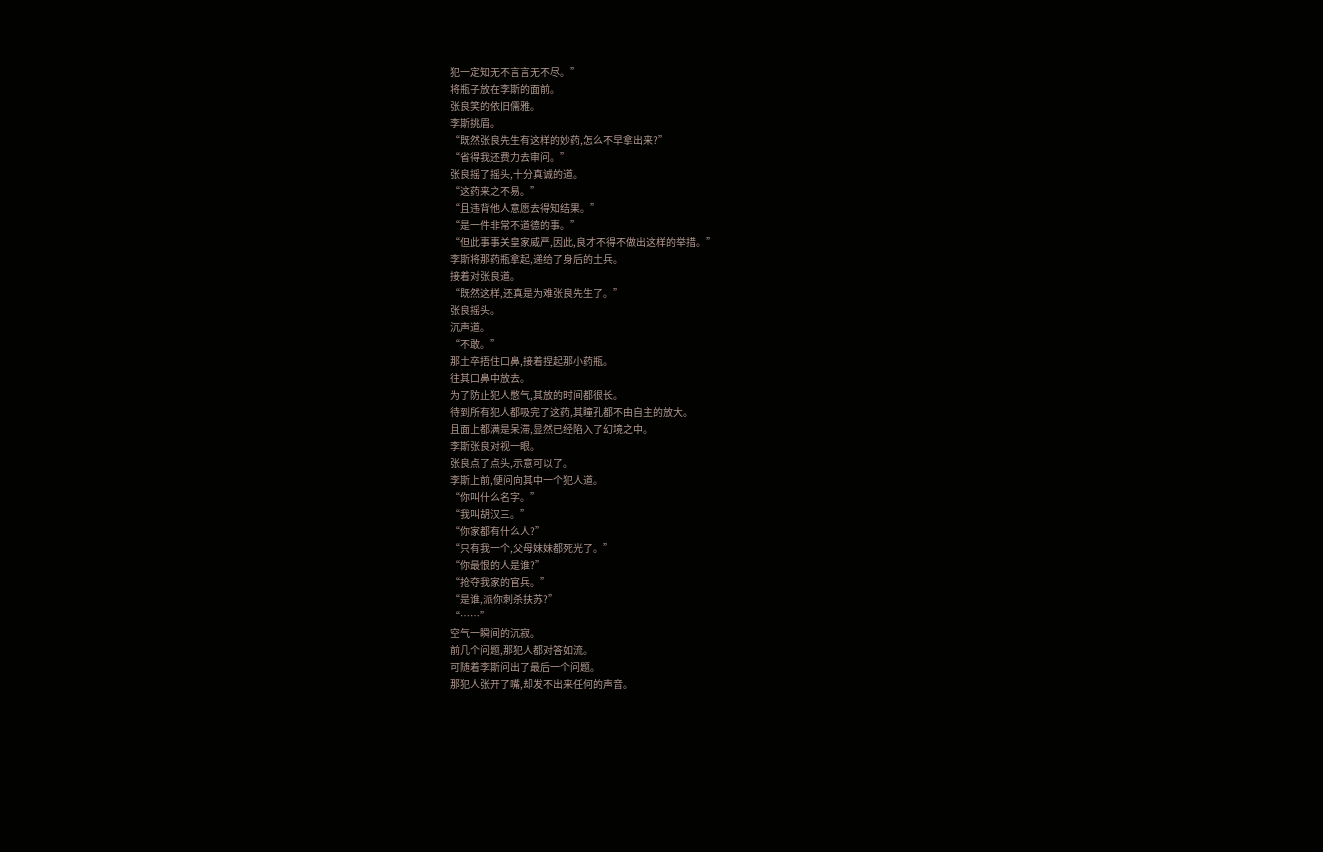犯一定知无不言言无不尽。”
将瓶子放在李斯的面前。
张良笑的依旧儒雅。
李斯挑眉。
“既然张良先生有这样的妙药,怎么不早拿出来?”
“省得我还费力去审问。”
张良摇了摇头,十分真诚的道。
“这药来之不易。”
“且违背他人意愿去得知结果。”
“是一件非常不道德的事。”
“但此事事关皇家威严,因此,良才不得不做出这样的举措。”
李斯将那药瓶拿起,递给了身后的土兵。
接着对张良道。
“既然这样,还真是为难张良先生了。”
张良摇头。
沉声道。
“不敢。”
那土卒捂住口鼻,接着捏起那小药瓶。
往其口鼻中放去。
为了防止犯人憋气,其放的时间都很长。
待到所有犯人都吸完了这药,其瞳孔都不由自主的放大。
且面上都满是呆滞,显然已经陷入了幻境之中。
李斯张良对视一眼。
张良点了点头,示意可以了。
李斯上前,便问向其中一个犯人道。
“你叫什么名字。”
“我叫胡汉三。”
“你家都有什么人?”
“只有我一个,父母妹妹都死光了。”
“你最恨的人是谁?”
“抢夺我家的官兵。”
“是谁,派你刺杀扶苏?”
“……”
空气一瞬间的沉寂。
前几个问题,那犯人都对答如流。
可随着李斯问出了最后一个问题。
那犯人张开了嘴,却发不出来任何的声音。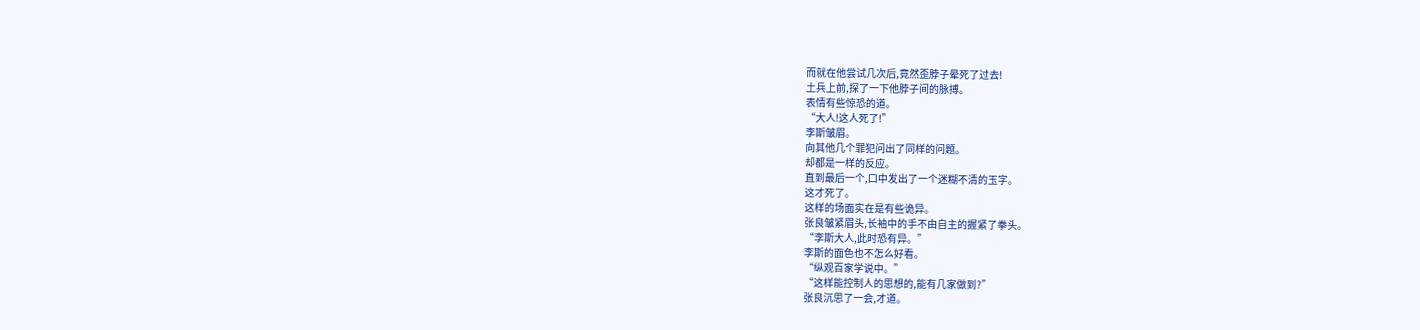而就在他尝试几次后,竟然歪脖子晕死了过去!
土兵上前,探了一下他脖子间的脉搏。
表情有些惊恐的道。
“大人!这人死了!”
李斯皱眉。
向其他几个罪犯问出了同样的问题。
却都是一样的反应。
直到最后一个,口中发出了一个迷糊不清的玉字。
这才死了。
这样的场面实在是有些诡异。
张良皱紧眉头,长袖中的手不由自主的握紧了拳头。
“李斯大人,此时恐有异。”
李斯的面色也不怎么好看。
“纵观百家学说中。”
“这样能控制人的思想的,能有几家做到?”
张良沉思了一会,才道。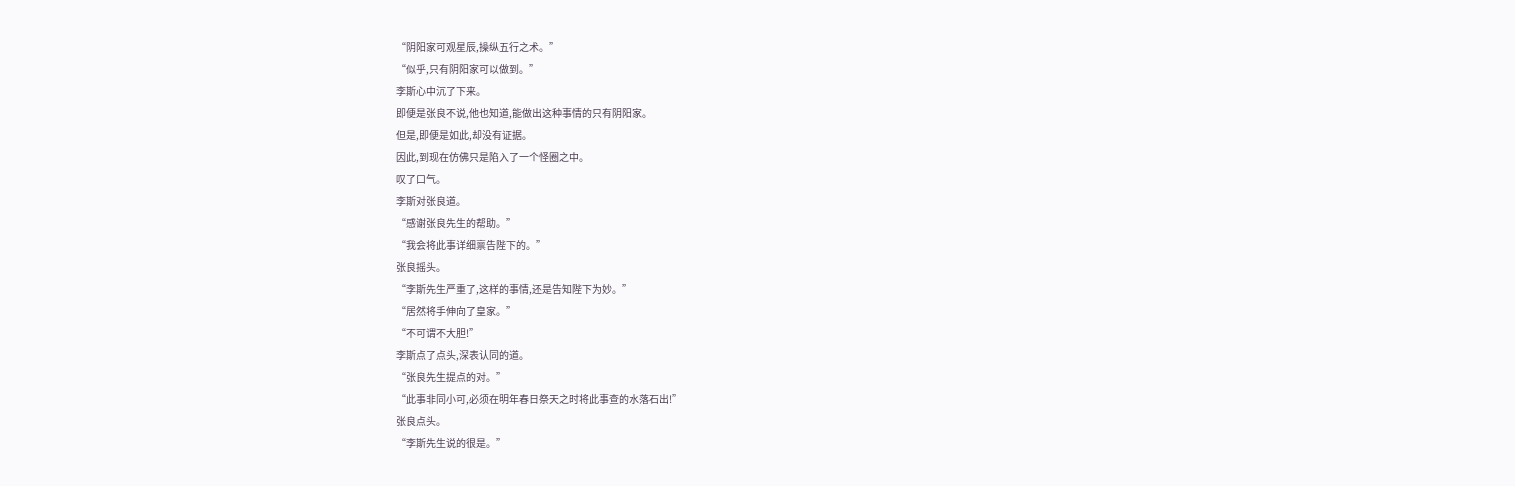“阴阳家可观星辰,操纵五行之术。”
“似乎,只有阴阳家可以做到。”
李斯心中沉了下来。
即便是张良不说,他也知道,能做出这种事情的只有阴阳家。
但是,即便是如此,却没有证据。
因此,到现在仿佛只是陷入了一个怪圈之中。
叹了口气。
李斯对张良道。
“感谢张良先生的帮助。”
“我会将此事详细禀告陛下的。”
张良摇头。
“李斯先生严重了,这样的事情,还是告知陛下为妙。”
“居然将手伸向了皇家。”
“不可谓不大胆!”
李斯点了点头,深表认同的道。
“张良先生提点的对。”
“此事非同小可,必须在明年春日祭天之时将此事查的水落石出!”
张良点头。
“李斯先生说的很是。”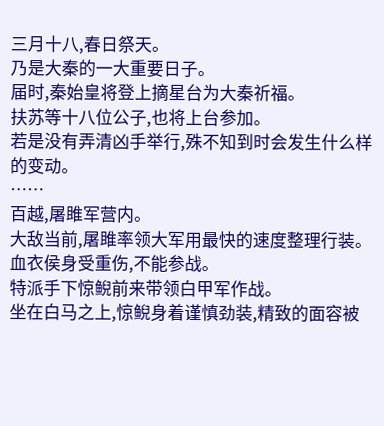三月十八,春日祭天。
乃是大秦的一大重要日子。
届时,秦始皇将登上摘星台为大秦祈福。
扶苏等十八位公子,也将上台参加。
若是没有弄清凶手举行,殊不知到时会发生什么样的变动。
……
百越,屠雎军营内。
大敌当前,屠雎率领大军用最快的速度整理行装。
血衣侯身受重伤,不能参战。
特派手下惊鲵前来带领白甲军作战。
坐在白马之上,惊鲵身着谨慎劲装,精致的面容被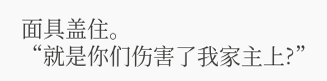面具盖住。
“就是你们伤害了我家主上?”